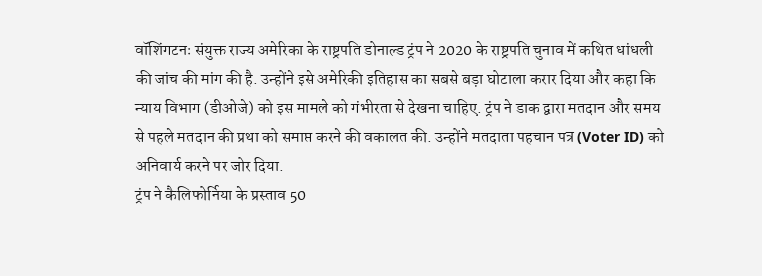वॉशिंगटनः संयुक्त राज्य अमेरिका के राष्ट्रपति डोनाल्ड ट्रंप ने 2020 के राष्ट्रपति चुनाव में कथित धांधली की जांच की मांग की है. उन्होंने इसे अमेरिकी इतिहास का सबसे बड़ा घोटाला करार दिया और कहा कि न्याय विभाग (डीओजे) को इस मामले को गंभीरता से देखना चाहिए. ट्रंप ने डाक द्वारा मतदान और समय से पहले मतदान की प्रथा को समाप्त करने की वकालत की. उन्होंने मतदाता पहचान पत्र (Voter ID) को अनिवार्य करने पर जोर दिया.
ट्रंप ने कैलिफोर्निया के प्रस्ताव 50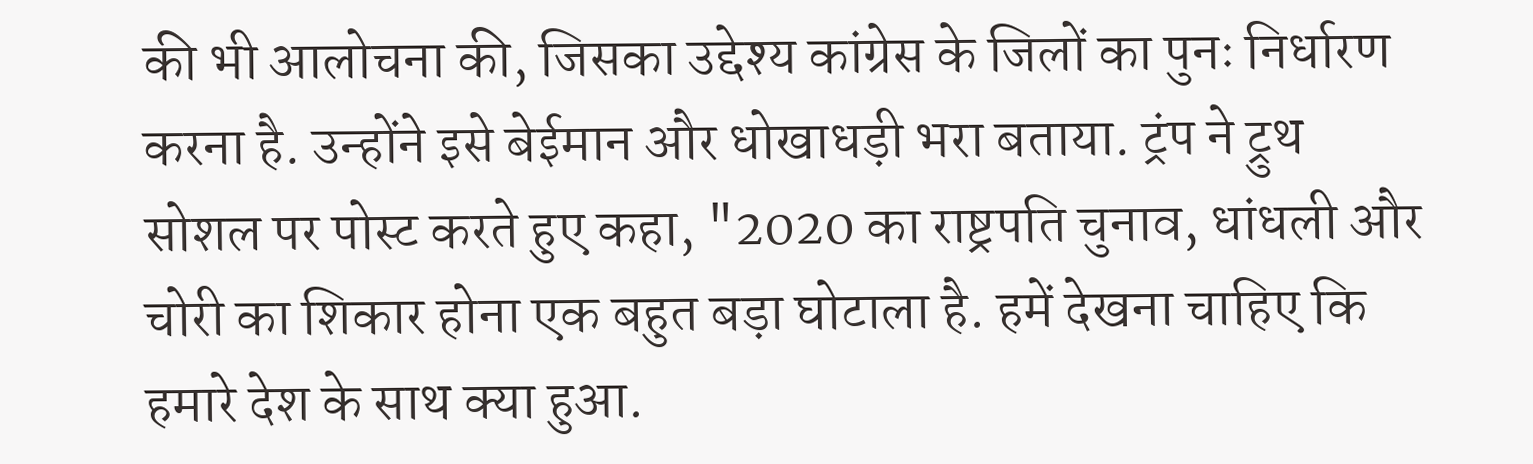की भी आलोचना की, जिसका उद्देश्य कांग्रेस के जिलों का पुनः निर्धारण करना है. उन्होंने इसे बेईमान और धोखाधड़ी भरा बताया. ट्रंप ने ट्रुथ सोशल पर पोस्ट करते हुए कहा, "2020 का राष्ट्रपति चुनाव, धांधली और चोरी का शिकार होना एक बहुत बड़ा घोटाला है. हमें देखना चाहिए कि हमारे देश के साथ क्या हुआ.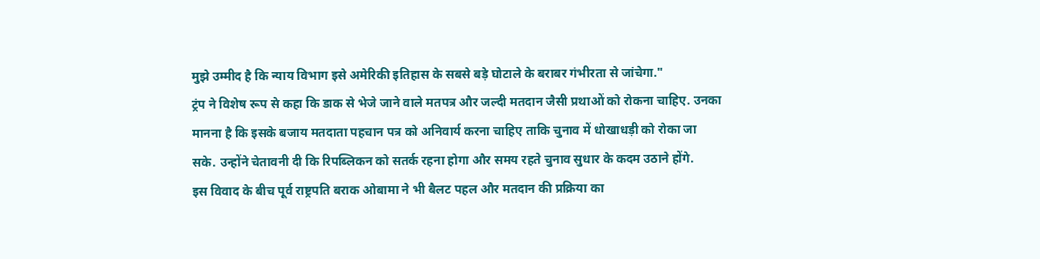मुझे उम्मीद है कि न्याय विभाग इसे अमेरिकी इतिहास के सबसे बड़े घोटाले के बराबर गंभीरता से जांचेगा."
ट्रंप ने विशेष रूप से कहा कि डाक से भेजे जाने वाले मतपत्र और जल्दी मतदान जैसी प्रथाओं को रोकना चाहिए. उनका मानना है कि इसके बजाय मतदाता पहचान पत्र को अनिवार्य करना चाहिए ताकि चुनाव में धोखाधड़ी को रोका जा सके. उन्होंने चेतावनी दी कि रिपब्लिकन को सतर्क रहना होगा और समय रहते चुनाव सुधार के कदम उठाने होंगे.
इस विवाद के बीच पूर्व राष्ट्रपति बराक ओबामा ने भी बैलट पहल और मतदान की प्रक्रिया का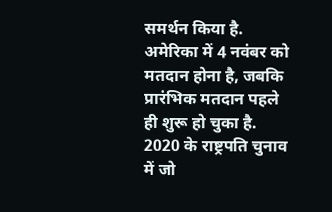समर्थन किया है. अमेरिका में 4 नवंबर को मतदान होना है, जबकि प्रारंभिक मतदान पहले ही शुरू हो चुका है.
2020 के राष्ट्रपति चुनाव में जो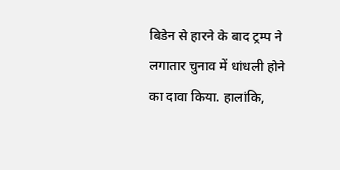बिडेन से हारने के बाद ट्रम्प ने लगातार चुनाव में धांधली होने का दावा किया. हालांकि,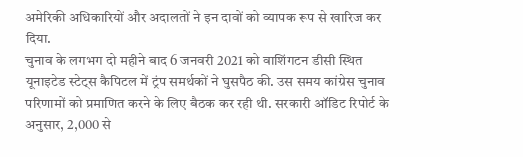अमेरिकी अधिकारियों और अदालतों ने इन दावों को व्यापक रूप से खारिज कर दिया.
चुनाव के लगभग दो महीने बाद 6 जनवरी 2021 को वाशिंगटन डीसी स्थित यूनाइटेड स्टेट्स कैपिटल में ट्रंप समर्थकों ने घुसपैठ की. उस समय कांग्रेस चुनाव परिणामों को प्रमाणित करने के लिए बैठक कर रही थी. सरकारी ऑडिट रिपोर्ट के अनुसार, 2,000 से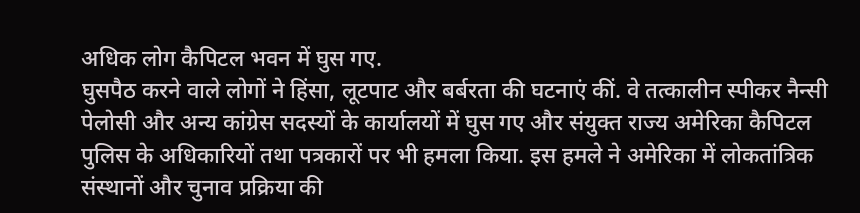अधिक लोग कैपिटल भवन में घुस गए.
घुसपैठ करने वाले लोगों ने हिंसा, लूटपाट और बर्बरता की घटनाएं कीं. वे तत्कालीन स्पीकर नैन्सी पेलोसी और अन्य कांग्रेस सदस्यों के कार्यालयों में घुस गए और संयुक्त राज्य अमेरिका कैपिटल पुलिस के अधिकारियों तथा पत्रकारों पर भी हमला किया. इस हमले ने अमेरिका में लोकतांत्रिक संस्थानों और चुनाव प्रक्रिया की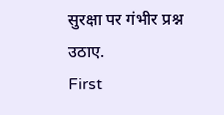सुरक्षा पर गंभीर प्रश्न उठाए.
First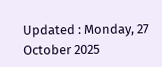Updated : Monday, 27 October 2025